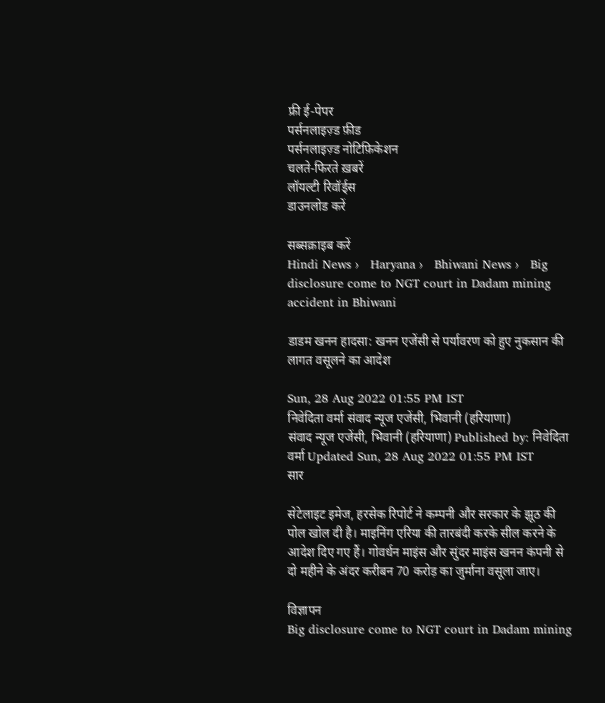फ्री ई-पेपर
पर्सनलाइज़्ड फ़ीड
पर्सनलाइज़्ड नोटिफ़िकेशन
चलते-फिरते ख़बरें
लॉयल्टी रिवॉर्ड्स
डाउनलोड करें

सब्सक्राइब करें
Hindi News ›   Haryana ›   Bhiwani News ›   Big disclosure come to NGT court in Dadam mining accident in Bhiwani

डाडम खनन हादसा: खनन एजेंसी से पर्यावरण को हुए नुकसान की लागत वसूलने का आदेश

Sun, 28 Aug 2022 01:55 PM IST
निवेदिता वर्मा संवाद न्यूज एजेंसी, भिवानी (हरियाणा)
संवाद न्यूज एजेंसी, भिवानी (हरियाणा) Published by: निवेदिता वर्मा Updated Sun, 28 Aug 2022 01:55 PM IST
सार

सेटेलाइट इमेज, हरसेक रिपोर्ट ने कम्पनी और सरकार के झूठ की पोल खोल दी है। माइनिंग एरिया की तारबंदी करके सील करने के आदेश दिए गए हैं। गोवर्धन माइंस और सुंदर माइंस खनन कंपनी से दो महीने के अंदर करीबन 70 करोड़ का जुर्माना वसूला जाए।

विज्ञापन
Big disclosure come to NGT court in Dadam mining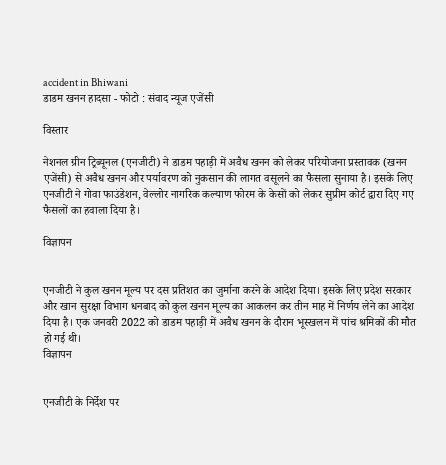accident in Bhiwani
डाडम खनन हादसा - फोटो : संवाद न्यूज एजेंसी

विस्तार

नेशनल ग्रीन ट्रिब्यूनल (एनजीटी) ने डाडम पहाड़ी में अवैध खनन को लेकर परियोजना प्रस्तावक (खनन एजेंसी) से अवैध खनन और पर्यावरण को नुकसान की लागत वसूलने का फैसला सुनाया है। इसके लिए एनजीटी ने गोवा फाउंडेशन, वेल्लोर नागरिक कल्याण फोरम के केसों को लेकर सुप्रीम कोर्ट द्वारा दिए गए फैसलों का हवाला दिया है।

विज्ञापन


एनजीटी ने कुल खनन मूल्य पर दस प्रतिशत का जुर्माना करने के आदेश दिया। इसके लिए प्रदेश सरकार और खान सुरक्षा विभाग धनबाद को कुल खनन मूल्य का आकलन कर तीन माह में निर्णय लेने का आदेश दिया है। एक जनवरी 2022 को डाडम पहाड़ी में अवैध खनन के दौरान भूस्खलन में पांच श्रमिकों की मौत हो गई थी।
विज्ञापन


एनजीटी के निर्देश पर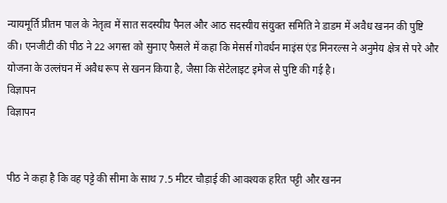न्यायमूर्ति प्रीतम पाल के नेतृत्व में सात सदस्यीय पैनल और आठ सदस्यीय संयुक्त समिति ने डाडम में अवैध खनन की पुष्टि की। एनजीटी की पीठ ने 22 अगस्त को सुनाए फैसले में कहा कि मेसर्स गोवर्धन माइंस एंड मिनरल्स ने अनुमेय क्षेत्र से परे और योजना के उल्लंघन में अवैध रूप से खनन किया है, जैसा कि सेटेलाइट इमेज से पुष्टि की गई है।
विज्ञापन
विज्ञापन


पीठ ने कहा है कि वह पट्टे की सीमा के साथ 7.5 मीटर चौड़ाई की आवश्यक हरित पट्टी और खनन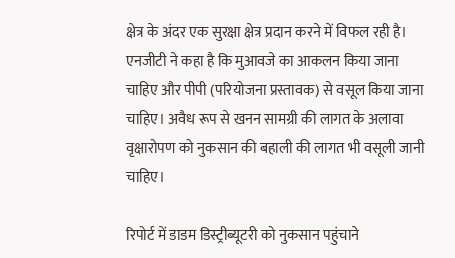क्षेत्र के अंदर एक सुरक्षा क्षेत्र प्रदान करने में विफल रही है। एनजीटी ने कहा है कि मुआवजे का आकलन किया जाना चाहिए और पीपी (परियोजना प्रस्तावक) से वसूल किया जाना चाहिए। अवैध रूप से खनन सामग्री की लागत के अलावा वृक्षारोपण को नुकसान की बहाली की लागत भी वसूली जानी चाहिए।

रिपोर्ट में डाडम डिस्ट्रीब्यूटरी को नुकसान पहुंचाने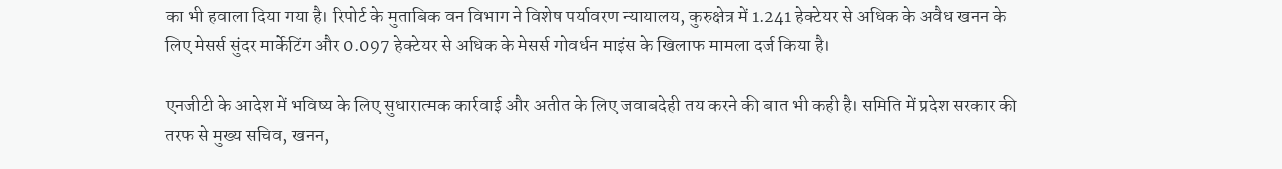का भी हवाला दिया गया है। रिपोर्ट के मुताबिक वन विभाग ने विशेष पर्यावरण न्यायालय, कुरुक्षेत्र में 1.241 हेक्टेयर से अधिक के अवैध खनन के लिए मेसर्स सुंदर मार्केटिंग और 0.097 हेक्टेयर से अधिक के मेसर्स गोवर्धन माइंस के खिलाफ मामला दर्ज किया है।

एनजीटी के आदेश में भविष्य के लिए सुधारात्मक कार्रवाई और अतीत के लिए जवाबदेही तय करने की बात भी कही है। समिति में प्रदेश सरकार की तरफ से मुख्य सचिव, खनन,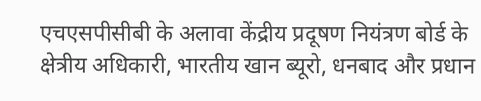एचएसपीसीबी के अलावा केंद्रीय प्रदूषण नियंत्रण बोर्ड के क्षेत्रीय अधिकारी, भारतीय खान ब्यूरो, धनबाद और प्रधान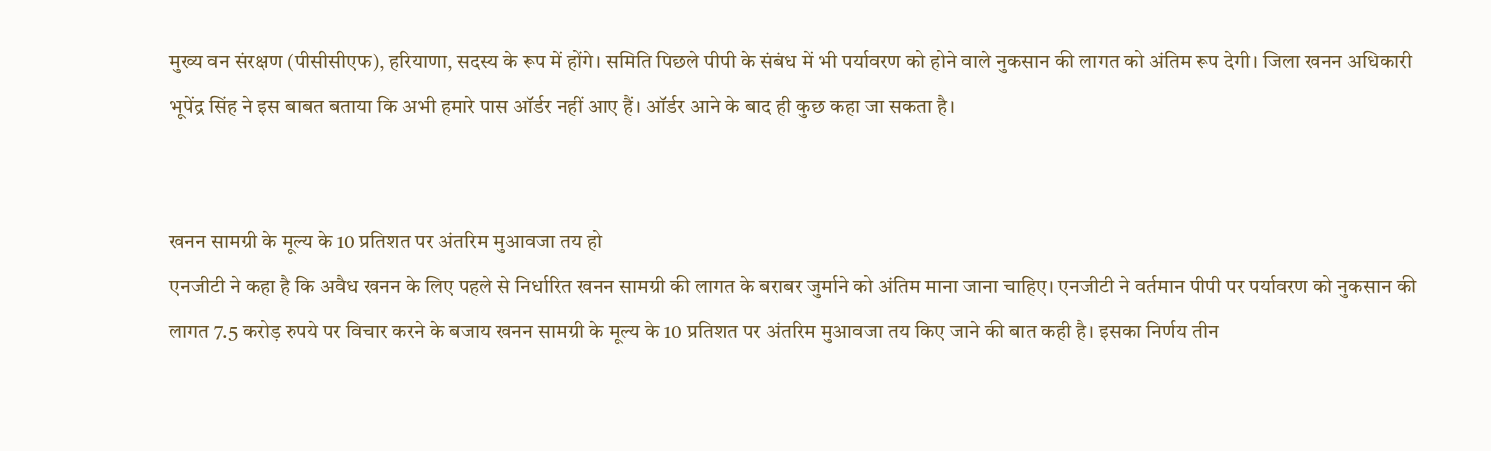मुख्य वन संरक्षण (पीसीसीएफ), हरियाणा, सदस्य के रूप में होंगे। समिति पिछले पीपी के संबंध में भी पर्यावरण को होने वाले नुकसान की लागत को अंतिम रूप देगी। जिला खनन अधिकारी भूपेंद्र सिंह ने इस बाबत बताया कि अभी हमारे पास ऑर्डर नहीं आए हैं। ऑर्डर आने के बाद ही कुछ कहा जा सकता है।


खनन सामग्री के मूल्य के 10 प्रतिशत पर अंतरिम मुआवजा तय हो
एनजीटी ने कहा है कि अवैध खनन के लिए पहले से निर्धारित खनन सामग्री की लागत के बराबर जुर्माने को अंतिम माना जाना चाहिए। एनजीटी ने वर्तमान पीपी पर पर्यावरण को नुकसान की लागत 7.5 करोड़ रुपये पर विचार करने के बजाय खनन सामग्री के मूल्य के 10 प्रतिशत पर अंतरिम मुआवजा तय किए जाने की बात कही है। इसका निर्णय तीन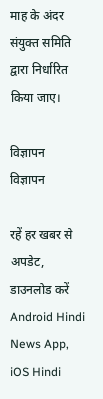माह के अंदर संयुक्त समिति द्वारा निर्धारित किया जाए।

विज्ञापन
विज्ञापन

रहें हर खबर से अपडेट, डाउनलोड करें Android Hindi News App, iOS Hindi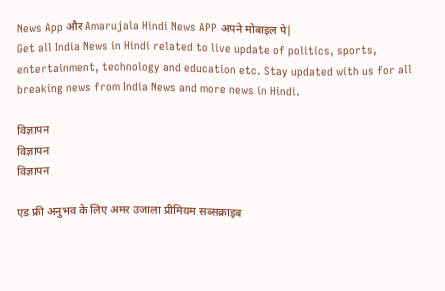News App और Amarujala Hindi News APP अपने मोबाइल पे|
Get all India News in Hindi related to live update of politics, sports, entertainment, technology and education etc. Stay updated with us for all breaking news from India News and more news in Hindi.

विज्ञापन
विज्ञापन
विज्ञापन

एड फ्री अनुभव के लिए अमर उजाला प्रीमियम सब्सक्राइब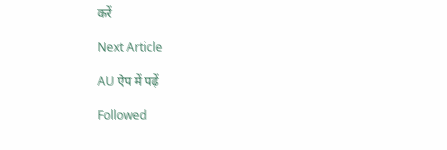करें

Next Article

AU ऐप में पढ़ें

Followed